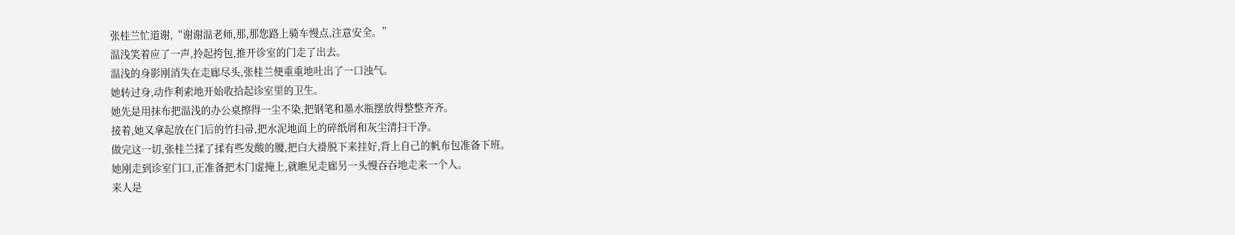张桂兰忙道谢,“谢谢温老师,那,那您路上骑车慢点,注意安全。”
温浅笑着应了一声,拎起挎包,推开诊室的门走了出去。
温浅的身影刚消失在走廊尽头,张桂兰便重重地吐出了一口浊气。
她转过身,动作利索地开始收拾起诊室里的卫生。
她先是用抹布把温浅的办公桌擦得一尘不染,把钢笔和墨水瓶摆放得整整齐齐。
接着,她又拿起放在门后的竹扫帚,把水泥地面上的碎纸屑和灰尘清扫干净。
做完这一切,张桂兰揉了揉有些发酸的腰,把白大褂脱下来挂好,背上自己的帆布包准备下班。
她刚走到诊室门口,正准备把木门虚掩上,就瞧见走廊另一头慢吞吞地走来一个人。
来人是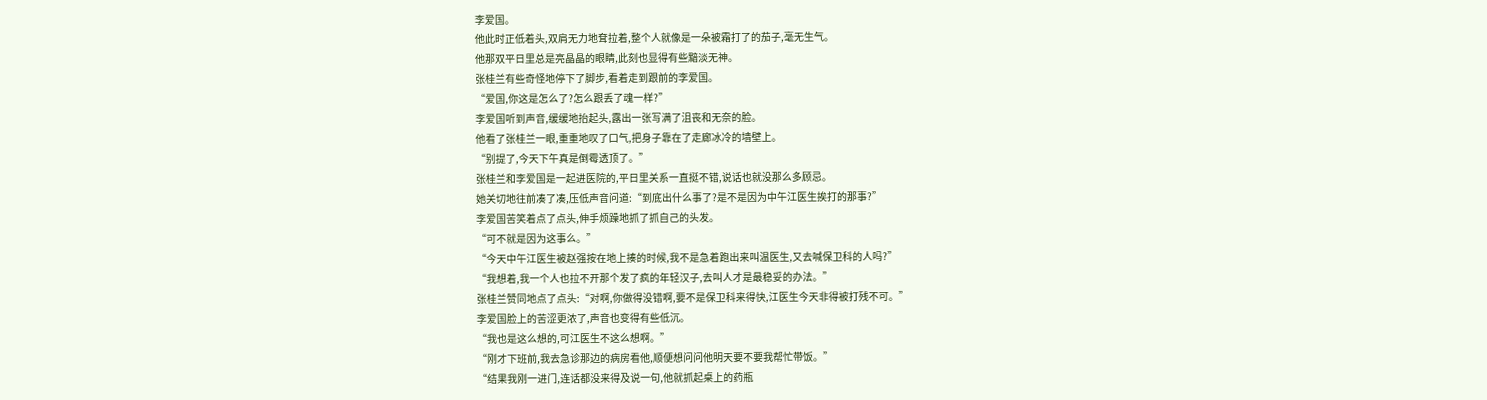李爱国。
他此时正低着头,双肩无力地耷拉着,整个人就像是一朵被霜打了的茄子,毫无生气。
他那双平日里总是亮晶晶的眼睛,此刻也显得有些黯淡无神。
张桂兰有些奇怪地停下了脚步,看着走到跟前的李爱国。
“爱国,你这是怎么了?怎么跟丢了魂一样?”
李爱国听到声音,缓缓地抬起头,露出一张写满了沮丧和无奈的脸。
他看了张桂兰一眼,重重地叹了口气,把身子靠在了走廊冰冷的墙壁上。
“别提了,今天下午真是倒霉透顶了。”
张桂兰和李爱国是一起进医院的,平日里关系一直挺不错,说话也就没那么多顾忌。
她关切地往前凑了凑,压低声音问道:“到底出什么事了?是不是因为中午江医生挨打的那事?”
李爱国苦笑着点了点头,伸手烦躁地抓了抓自己的头发。
“可不就是因为这事么。”
“今天中午江医生被赵强按在地上揍的时候,我不是急着跑出来叫温医生,又去喊保卫科的人吗?”
“我想着,我一个人也拉不开那个发了疯的年轻汉子,去叫人才是最稳妥的办法。”
张桂兰赞同地点了点头:“对啊,你做得没错啊,要不是保卫科来得快,江医生今天非得被打残不可。”
李爱国脸上的苦涩更浓了,声音也变得有些低沉。
“我也是这么想的,可江医生不这么想啊。”
“刚才下班前,我去急诊那边的病房看他,顺便想问问他明天要不要我帮忙带饭。”
“结果我刚一进门,连话都没来得及说一句,他就抓起桌上的药瓶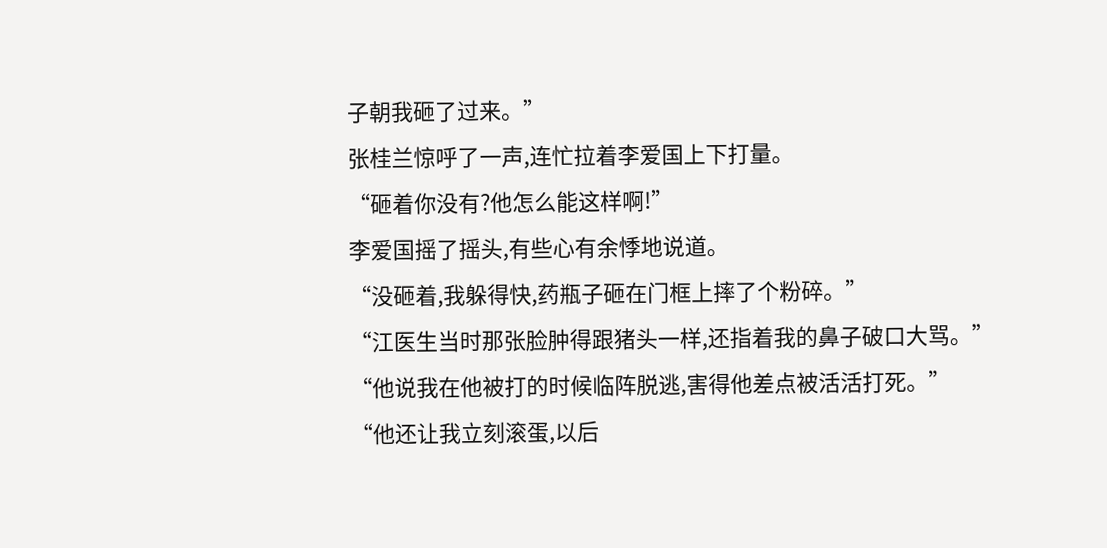子朝我砸了过来。”
张桂兰惊呼了一声,连忙拉着李爱国上下打量。
“砸着你没有?他怎么能这样啊!”
李爱国摇了摇头,有些心有余悸地说道。
“没砸着,我躲得快,药瓶子砸在门框上摔了个粉碎。”
“江医生当时那张脸肿得跟猪头一样,还指着我的鼻子破口大骂。”
“他说我在他被打的时候临阵脱逃,害得他差点被活活打死。”
“他还让我立刻滚蛋,以后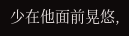少在他面前晃悠,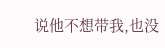说他不想带我,也没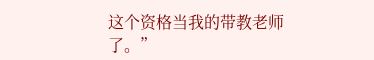这个资格当我的带教老师了。”